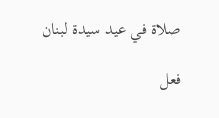صلاة في عيد سيدة لبنان

فعل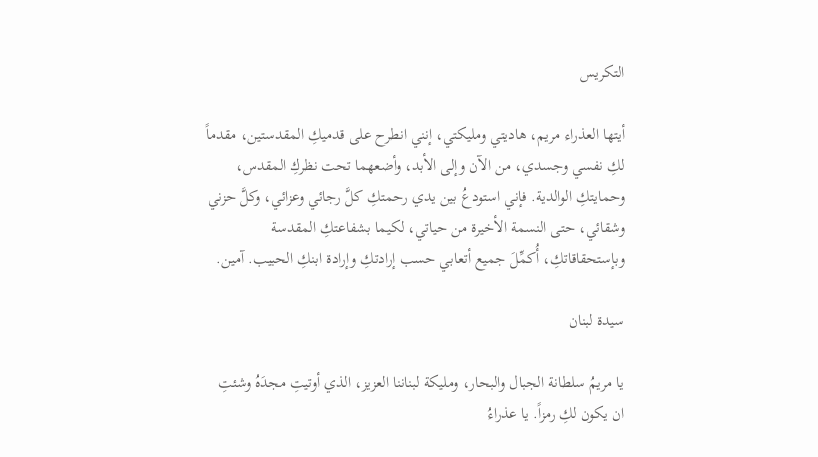التكريس

أيتها العذراء مريم، هاديتي ومليكتي، إنني انطرح على قدميكِ المقدستين، مقدماً لكِ نفسي وجسدي، من الآن وإلى الأبد، وأضعهما تحت نظركِ المقدس، وحمايتكِ الوالدية. فإني استودعُ بين يدي رحمتكِ كلَّ رجائي وعزائي، وكلَّ حزني وشقائي، حتى النسمة الأخيرة من حياتي، لكيما بشفاعتكِ المقدسة وبإستحقاقاتكِ، أُكمِّلَ جميع أتعابي حسب إرادتكِ وإرادة ابنكِ الحبيب. آمين.

سيدة لبنان

يا مريمُ سلطانة الجبال والبحار، ومليكة لبناننا العزيز، الذي أوتيتِ مجدَهُ وشئتِ ان يكون لكِ رمزاً. يا عذراءُ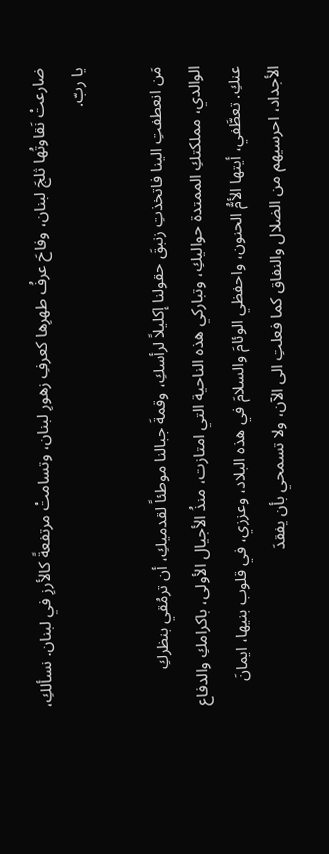ضارعتْ نَقاوتُها ثلجَ لبنان، وفاحَ عرفُ طهرِها كعرفِ زهورِ لبنان، وتسامتْ مرتفعةً كالأرزِ في لبنان. نسألكِ، يا ربّ.

مَن انعطفتِ الينا فاتخذتِ زنبقَ حقولنا إكليلاً لرأسكِ، وقمةَ جبالنا موطئاً لقدميكِ، أن ترمُقي بنظركِ الوالدي، مملكتكِ الممتدة حواليكِ، وتباركي هذه الناحية التي امتازت، منذُ الأجيال الأولى، باكرامكِ والدفاع عنكِ. تعطَّفي، أيتها الأمُّ الحنون، واحفظي الوئامَ والسلامَ في هذه البلاد، وعززي، في قلوب بنيها، ايمانَ الأجداد، احرسيهم من الضلال والنفاق كما فعلتِ الى الآن، ولا تسمحي بأن يفقدَ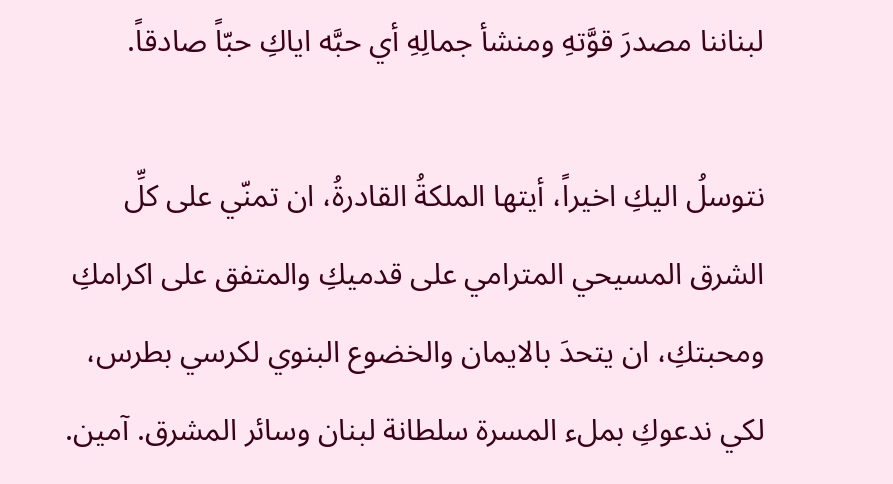لبناننا مصدرَ قوَّتهِ ومنشأ جمالِهِ أي حبَّه اياكِ حبّاً صادقاً.

نتوسلُ اليكِ اخيراً، أيتها الملكةُ القادرةُ، ان تمنّي على كلِّ الشرق المسيحي المترامي على قدميكِ والمتفق على اكرامكِ ومحبتكِ، ان يتحدَ بالايمان والخضوع البنوي لكرسي بطرس، لكي ندعوكِ بملء المسرة سلطانة لبنان وسائر المشرق. آمين.